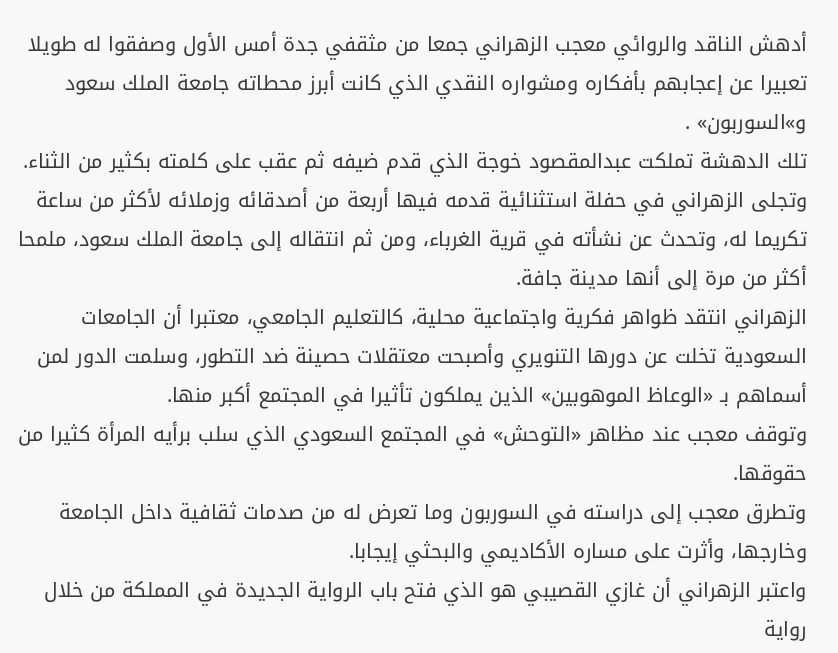أدهش الناقد والروائي معجب الزهراني جمعا من مثقفي جدة أمس الأول وصفقوا له طويلا تعبيرا عن إعجابهم بأفكاره ومشواره النقدي الذي كانت أبرز محطاته جامعة الملك سعود و»السوربون» .
تلك الدهشة تملكت عبدالمقصود خوجة الذي قدم ضيفه ثم عقب على كلمته بكثير من الثناء.
وتجلى الزهراني في حفلة استثنائية قدمه فيها أربعة من أصدقائه وزملائه لأكثر من ساعة تكريما له، وتحدث عن نشأته في قرية الغرباء، ومن ثم انتقاله إلى جامعة الملك سعود، ملمحا أكثر من مرة إلى أنها مدينة جافة.
الزهراني انتقد ظواهر فكرية واجتماعية محلية، كالتعليم الجامعي، معتبرا أن الجامعات السعودية تخلت عن دورها التنويري وأصبحت معتقلات حصينة ضد التطور، وسلمت الدور لمن أسماهم بـ «الوعاظ الموهوبين» الذين يملكون تأثيرا في المجتمع أكبر منها.
وتوقف معجب عند مظاهر «التوحش» في المجتمع السعودي الذي سلب برأيه المرأة كثيرا من حقوقها.
وتطرق معجب إلى دراسته في السوربون وما تعرض له من صدمات ثقافية داخل الجامعة وخارجها، وأثرت على مساره الأكاديمي والبحثي إيجابا.
واعتبر الزهراني أن غازي القصيبي هو الذي فتح باب الرواية الجديدة في المملكة من خلال رواية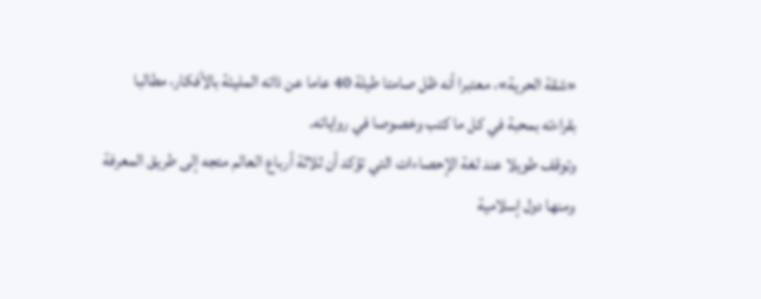«شقة الحرية»، معتبرا أنه ظل صامتا طيلة 40 عاما عن ذاته المليئة بالأفكار، مطالبا بقراءته بمحبة في كل ما كتب وخصوصا في رواياته.
وتوقف طويلا عند لغة الإحصاءات التي تؤكد أن ثلاثة أرباع العالم متجه إلى طريق المعرفة ومنها دول إسلامية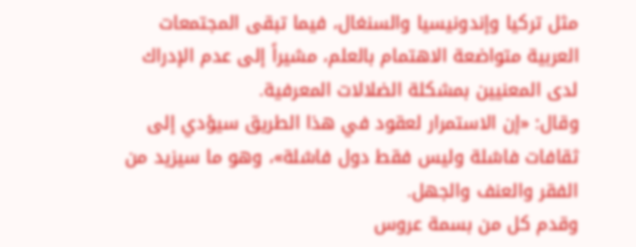مثل تركيا وإندونيسيا والسنغال، فيما تبقى المجتمعات العربية متواضعة الاهتمام بالعلم، مشيراً إلى عدم الإدراك لدى المعنيين بمشكلة الضلالات المعرفية.
وقال: «إن الاستمرار لعقود في هذا الطريق سيؤدي إلى ثقافات فاشلة وليس فقط دول فاشلة»، وهو ما سيزيد من الفقر والعنف والجهل.
وقدم كل من بسمة عروس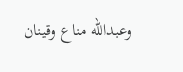وعبدالله مناع وقينان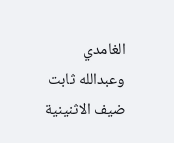الغامدي وعبدالله ثابت ضيف الاثنينية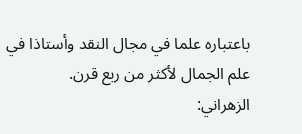باعتباره علما في مجال النقد وأستاذا في علم الجمال لأكثر من ربع قرن.
الزهراني: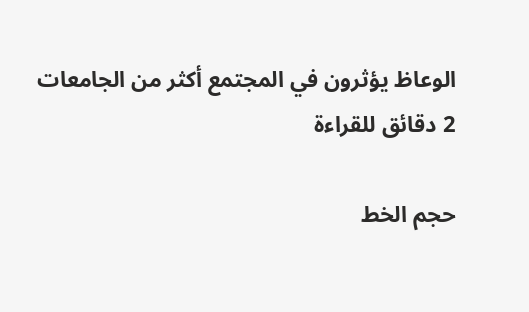الوعاظ يؤثرون في المجتمع أكثر من الجامعات
2 دقائق للقراءة

حجم الخط